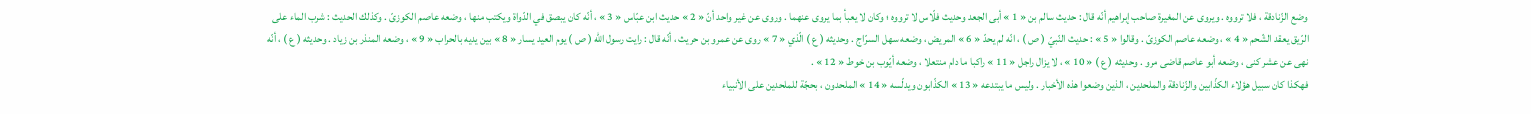وضع الزّنادقة ، فلا ترووه . ويروى عن المغيرة صاحب إبراهيم أنّه قال : حديث سالم بن « 1 » أبى الجعد وحديث فلّاس لا ترووه ؛ وكان لا يعبأ بما يروى عنهما . وروى عن غير واحد أنّ « 2 » حديث ابن عبّاس « 3 » ، أنّه كان يبصق في الدّواة ويكتب منها ، وضعه عاصم الكوزىّ . وكذلك الحديث : شرب الماء على الرّيق يعقد الشّحم « 4 » ، وضعه عاصم الكوزىّ . وقالوا « 5 » : حديث النّبيّ ( ص ) ، انّه لم يحدّ « 6 » المريض ، وضعه سهل السرّاج . وحديثه ( ع ) الّذي « 7 » روى عن عمرو بن حريث ، أنّه قال : رايت رسول اللّه ( ص ) يوم العيد يسار « 8 » بين يديه بالحراب « 9 » ، وضعه المنذر بن زياد . وحديثه ( ع ) ، أنّه نهى عن عشر كنى ، وضعه أبو عاصم قاضى مرو . وحديثه ( ع ) « 10 » ، لا يزال راجل « 11 » راكبا ما دام منتعلا ، وضعه أيّوب بن خوط « 12 » .
فهكذا كان سبيل هؤلاء الكذّابين والزّنادقة والملحدين ، الذين وضعوا هذه الأخبار . وليس ما يبتدعه « 13 » الكذّابون ويدلّسه « 14 » الملحدون ، بحجّة للملحدين على الأنبياء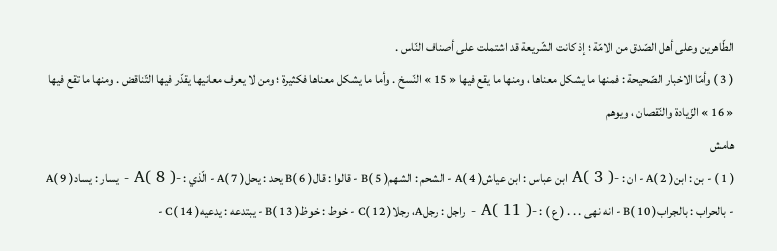الطّاهرين وعلى أهل الصّدق من الامّة ؛ إذ كانت الشّريعة قد اشتملت على أصناف النّاس .
( 3 ) وأمّا الاخبار الصّحيحة : فمنها ما يشكل معناها ، ومنها ما يقع فيها « 15 » النّسخ . وأما ما يشكل معناها فكثيرة ؛ ومن لا يعرف معانيها يقدّر فيها التّناقض . ومنها ما تقع فيها « 16 » الزّيادة والنّقصان ، ويوهم
هامش
( 1 ) - بن : ابنA( 2 ) - ان : -A( 3 ) ابن عباس : ابن عياشA( 4 ) - الشحم : الشهمB( 5 ) - قالوا : قالB( 6 ) يحد : يحلA( 7 ) - الّذي : -A( 8 ) - يسار : يسادA( 9 ) - بالحراب : بالجرابB( 10 ) - انه نهى . . . ( ع ) : -A( 11 ) - راجل : رجلA، رجلاC( 12 ) - خوط : خوظB( 13 ) - يبتدعه : يدعيهC( 14 ) -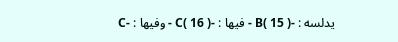يدلسه : -B( 15 ) - فيها : -C( 16 ) - وفيها : -C